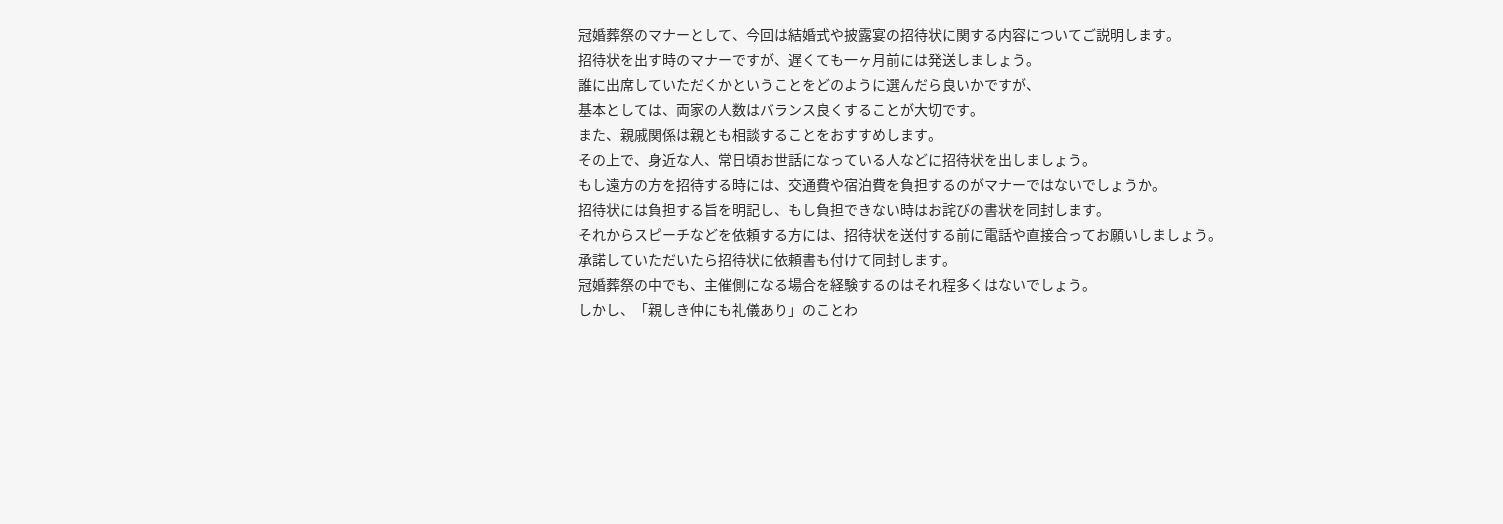冠婚葬祭のマナーとして、今回は結婚式や披露宴の招待状に関する内容についてご説明します。
招待状を出す時のマナーですが、遅くても一ヶ月前には発送しましょう。
誰に出席していただくかということをどのように選んだら良いかですが、
基本としては、両家の人数はバランス良くすることが大切です。
また、親戚関係は親とも相談することをおすすめします。
その上で、身近な人、常日頃お世話になっている人などに招待状を出しましょう。
もし遠方の方を招待する時には、交通費や宿泊費を負担するのがマナーではないでしょうか。
招待状には負担する旨を明記し、もし負担できない時はお詫びの書状を同封します。
それからスピーチなどを依頼する方には、招待状を送付する前に電話や直接合ってお願いしましょう。
承諾していただいたら招待状に依頼書も付けて同封します。
冠婚葬祭の中でも、主催側になる場合を経験するのはそれ程多くはないでしょう。
しかし、「親しき仲にも礼儀あり」のことわ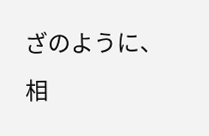ざのように、相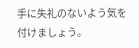手に失礼のないよう気を付けましょう。